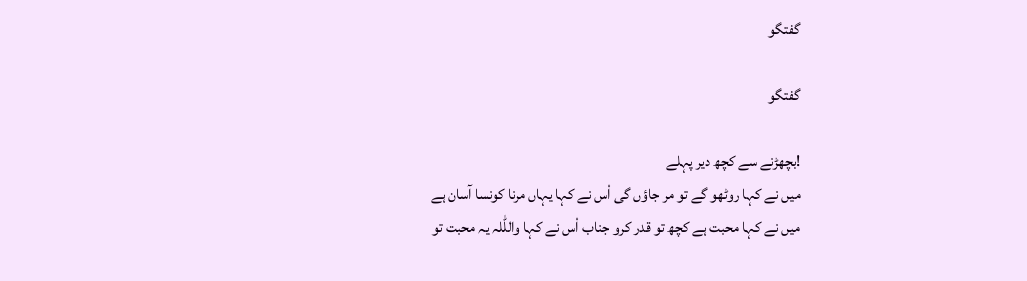گفتگو

گفتگو

!بچھڑنے سے کچھ دیر پہلے
میں نے کہا روٹھو گے تو مر جاؤں گی اْس نے کہا یہاں مرنا کونسا آسان ہے
میں نے کہا محبت ہے کچھ تو قدر کرو جناب اْس نے کہا واللّٰلہ یہ محبت تو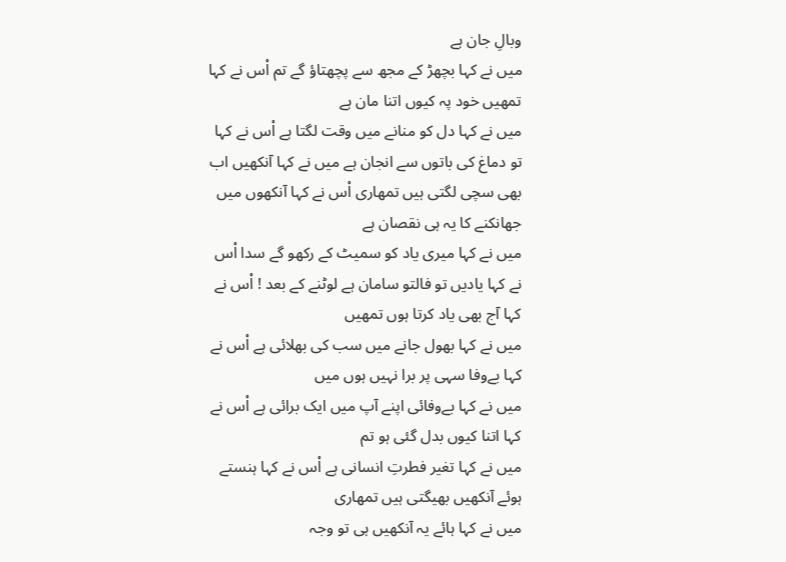وبالِ جان ہے
میں نے کہا بچھڑ کے مجھ سے پچھتاؤ گے تم اْس نے کہا تمھیں خود پہ کیوں اتنا مان ہے
میں نے کہا دل کو منانے میں وقت لگتا ہے اْس نے کہا تو دماغ کی باتوں سے انجان ہے میں نے کہا آنکھیں اب بھی سچی لگتی ہیں تمھاری اْس نے کہا آنکھوں میں جھانکنے کا یہ ہی نقصان ہے
میں نے کہا میری یاد کو سمیٹ کے رکھو گے سدا اْس نے کہا یادیں تو فالتو سامان ہے لوٹنے کے بعد ! اْس نے کہا آج بھی یاد کرتا ہوں تمھیں
میں نے کہا بھول جانے میں سب کی بھلائی ہے اْس نے کہا بےوفا سہی پر برا نہیں ہوں میں
میں نے کہا بےوفائی اپنے آپ میں ایک برائی ہے اْس نے کہا اتنا کیوں بدل گئی ہو تم
میں نے کہا تغیر فطرتِ انسانی ہے اْس نے کہا ہنستے ہوئے آنکھیں بھیگتی ہیں تمھاری
میں نے کہا ہائے یہ آنکھیں ہی تو وجہ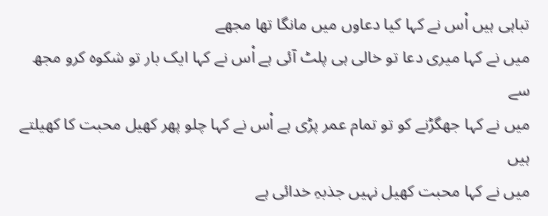تباہی ہیں اْس نے کہا کیا دعاوں میں مانگا تھا مجھے
میں نے کہا میری دعا تو خالی ہی پلٹ آئی ہے اْس نے کہا ایک بار تو شکوہ کرو مجھ سے
میں نے کہا جھگڑنے کو تو تمام عمر پڑی ہے اْس نے کہا چلو پھر کھیل محبت کا کھیلتے ہیں
میں نے کہا محبت کھیل نہیں جذبہِ خدائی ہے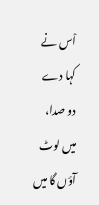اْس نے کہا دے دو صدا، میں لوٹ آؤں گا میں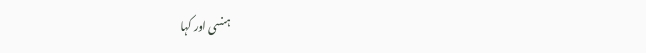ہنسی اور کہا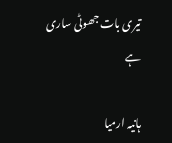تیری بات جھوٹی ساری ہے

ہانیہ ارمیا